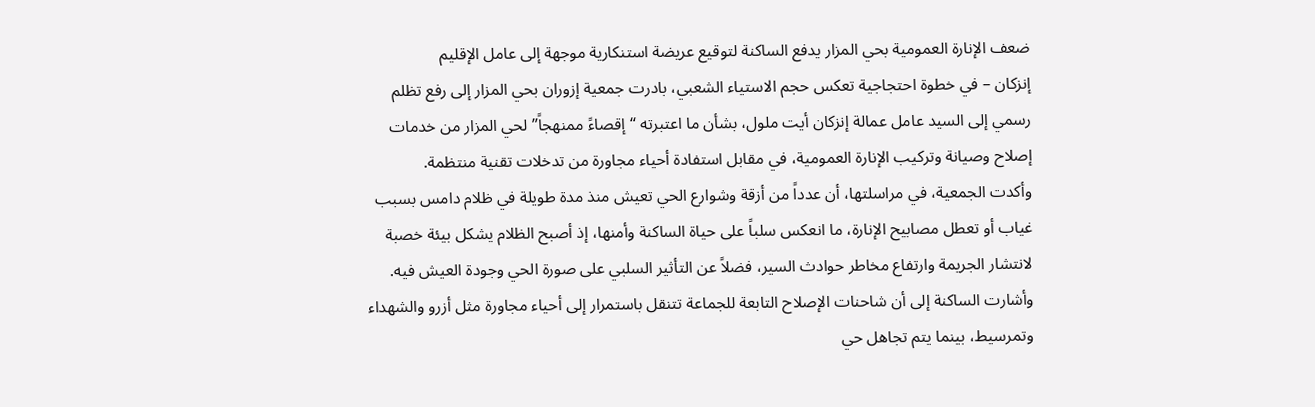ضعف الإنارة العمومية بحي المزار يدفع الساكنة لتوقيع عريضة استنكارية موجهة إلى عامل الإقليم
إنزكان – في خطوة احتجاجية تعكس حجم الاستياء الشعبي، بادرت جمعية إزوران بحي المزار إلى رفع تظلم رسمي إلى السيد عامل عمالة إنزكان أيت ملول، بشأن ما اعتبرته “إقصاءً ممنهجاً” لحي المزار من خدمات إصلاح وصيانة وتركيب الإنارة العمومية، في مقابل استفادة أحياء مجاورة من تدخلات تقنية منتظمة.
وأكدت الجمعية، في مراسلتها، أن عدداً من أزقة وشوارع الحي تعيش منذ مدة طويلة في ظلام دامس بسبب غياب أو تعطل مصابيح الإنارة، ما انعكس سلباً على حياة الساكنة وأمنها، إذ أصبح الظلام يشكل بيئة خصبة لانتشار الجريمة وارتفاع مخاطر حوادث السير، فضلاً عن التأثير السلبي على صورة الحي وجودة العيش فيه.
وأشارت الساكنة إلى أن شاحنات الإصلاح التابعة للجماعة تتنقل باستمرار إلى أحياء مجاورة مثل أزرو والشهداء وتمرسيط، بينما يتم تجاهل حي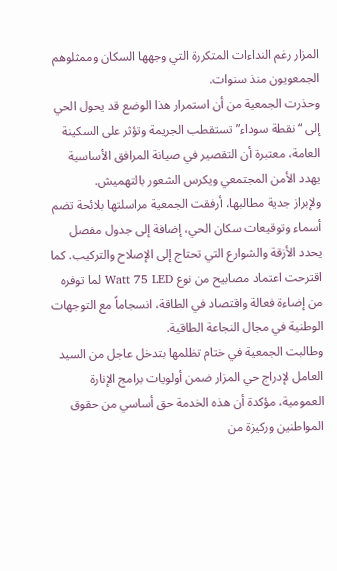المزار رغم النداءات المتكررة التي وجهها السكان وممثلوهم الجمعويون منذ سنوات.
وحذرت الجمعية من أن استمرار هذا الوضع قد يحول الحي إلى “نقطة سوداء” تستقطب الجريمة وتؤثر على السكينة العامة، معتبرة أن التقصير في صيانة المرافق الأساسية يهدد الأمن المجتمعي ويكرس الشعور بالتهميش.
ولإبراز جدية مطالبها، أرفقت الجمعية مراسلتها بلائحة تضم أسماء وتوقيعات سكان الحي، إضافة إلى جدول مفصل يحدد الأزقة والشوارع التي تحتاج إلى الإصلاح والتركيب. كما اقترحت اعتماد مصابيح من نوع Watt 75 LED لما توفره من إضاءة فعالة واقتصاد في الطاقة، انسجاماً مع التوجهات الوطنية في مجال النجاعة الطاقية.
وطالبت الجمعية في ختام تظلمها بتدخل عاجل من السيد العامل لإدراج حي المزار ضمن أولويات برامج الإنارة العمومية، مؤكدة أن هذه الخدمة حق أساسي من حقوق المواطنين وركيزة من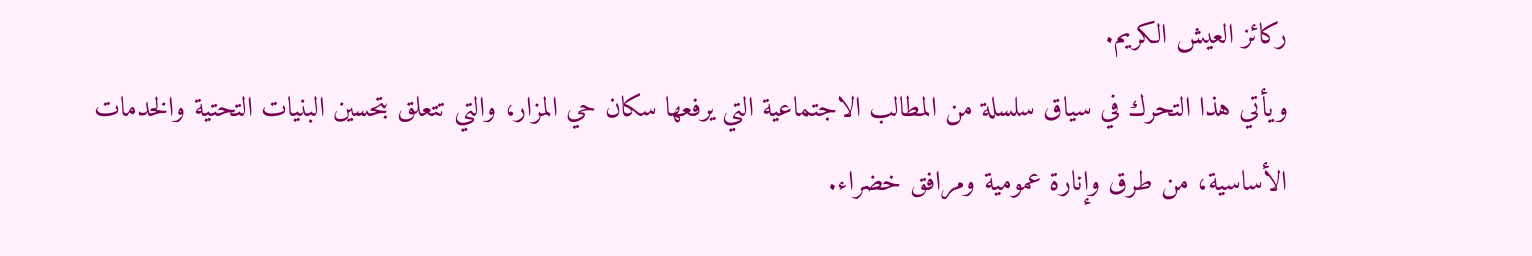ركائز العيش الكريم.
ويأتي هذا التحرك في سياق سلسلة من المطالب الاجتماعية التي يرفعها سكان حي المزار، والتي تتعلق بتحسين البنيات التحتية والخدمات الأساسية، من طرق وإنارة عمومية ومرافق خضراء.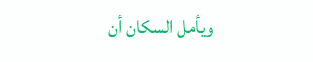ويأمل السكان أن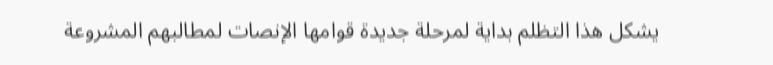يشكل هذا التظلم بداية لمرحلة جديدة قوامها الإنصات لمطالبهم المشروعة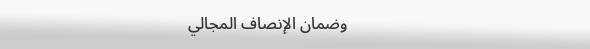وضمان الإنصاف المجالي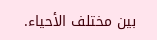بين مختلف الأحياء.